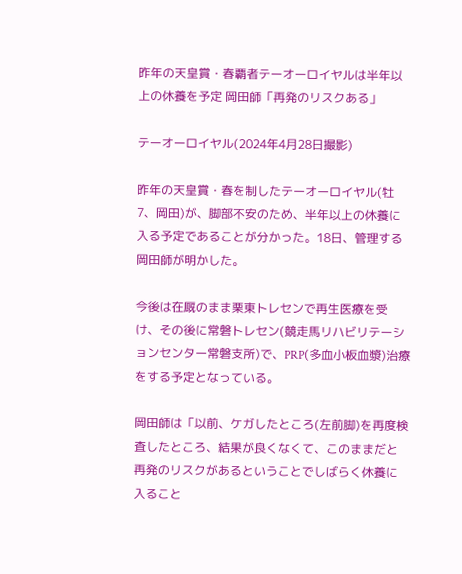昨年の天皇賞・春覇者テーオーロイヤルは半年以上の休養を予定 岡田師「再発のリスクある」

テーオーロイヤル(2024年4月28日撮影)

昨年の天皇賞・春を制したテーオーロイヤル(牡7、岡田)が、脚部不安のため、半年以上の休養に入る予定であることが分かった。18日、管理する岡田師が明かした。

今後は在厩のまま栗東トレセンで再生医療を受け、その後に常磐トレセン(競走馬リハビリテーションセンター常磐支所)で、PRP(多血小板血漿)治療をする予定となっている。

岡田師は「以前、ケガしたところ(左前脚)を再度検査したところ、結果が良くなくて、このままだと再発のリスクがあるということでしばらく休養に入ること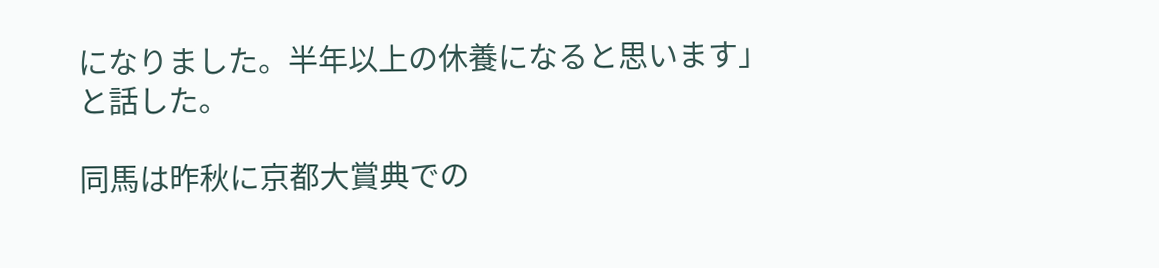になりました。半年以上の休養になると思います」と話した。

同馬は昨秋に京都大賞典での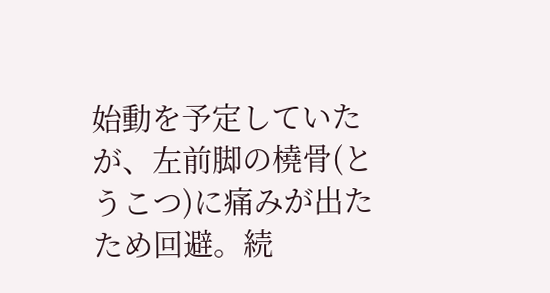始動を予定していたが、左前脚の橈骨(とうこつ)に痛みが出たため回避。続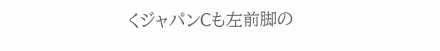くジャパンCも左前脚の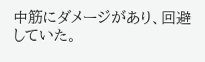中筋にダメージがあり、回避していた。